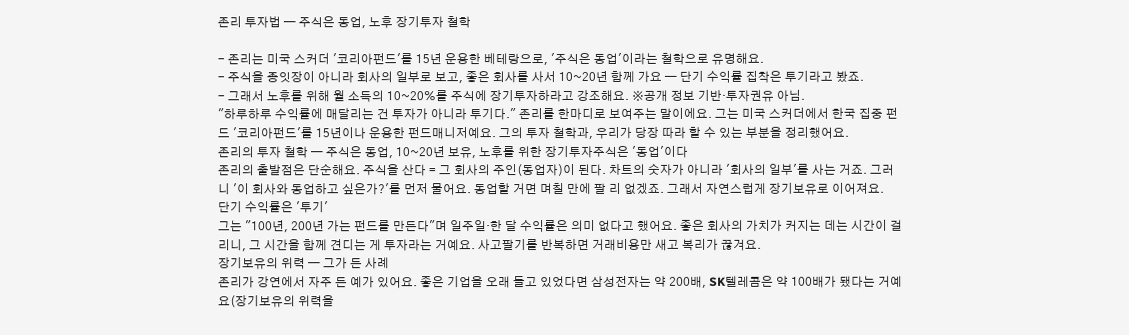존리 투자법 — 주식은 동업, 노후 장기투자 철학

- 존리는 미국 스커더 '코리아펀드'를 15년 운용한 베테랑으로, '주식은 동업'이라는 철학으로 유명해요.
- 주식을 종잇장이 아니라 회사의 일부로 보고, 좋은 회사를 사서 10~20년 함께 가요 — 단기 수익률 집착은 투기라고 봤죠.
- 그래서 노후를 위해 월 소득의 10~20%를 주식에 장기투자하라고 강조해요. ※공개 정보 기반·투자권유 아님.
"하루하루 수익률에 매달리는 건 투자가 아니라 투기다." 존리를 한마디로 보여주는 말이에요. 그는 미국 스커더에서 한국 집중 펀드 '코리아펀드'를 15년이나 운용한 펀드매니저예요. 그의 투자 철학과, 우리가 당장 따라 할 수 있는 부분을 정리했어요.
존리의 투자 철학 — 주식은 동업, 10~20년 보유, 노후를 위한 장기투자주식은 '동업'이다
존리의 출발점은 단순해요. 주식을 산다 = 그 회사의 주인(동업자)이 된다. 차트의 숫자가 아니라 '회사의 일부'를 사는 거죠. 그러니 '이 회사와 동업하고 싶은가?'를 먼저 물어요. 동업할 거면 며칠 만에 팔 리 없겠죠. 그래서 자연스럽게 장기보유로 이어져요.
단기 수익률은 '투기'
그는 "100년, 200년 가는 펀드를 만든다"며 일주일·한 달 수익률은 의미 없다고 했어요. 좋은 회사의 가치가 커지는 데는 시간이 걸리니, 그 시간을 함께 견디는 게 투자라는 거예요. 사고팔기를 반복하면 거래비용만 새고 복리가 끊겨요.
장기보유의 위력 — 그가 든 사례
존리가 강연에서 자주 든 예가 있어요. 좋은 기업을 오래 들고 있었다면 삼성전자는 약 200배, SK텔레콤은 약 100배가 됐다는 거예요(장기보유의 위력을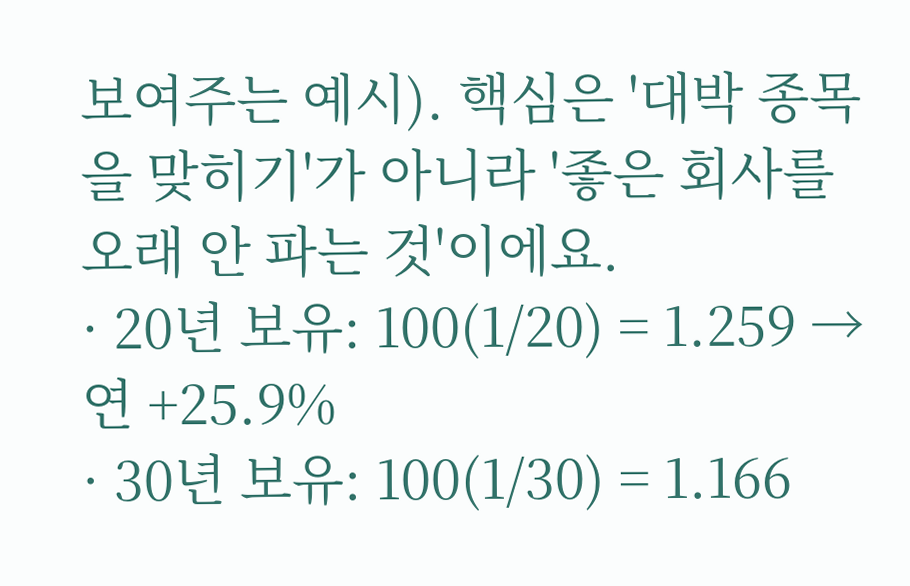보여주는 예시). 핵심은 '대박 종목을 맞히기'가 아니라 '좋은 회사를 오래 안 파는 것'이에요.
· 20년 보유: 100(1/20) = 1.259 → 연 +25.9%
· 30년 보유: 100(1/30) = 1.166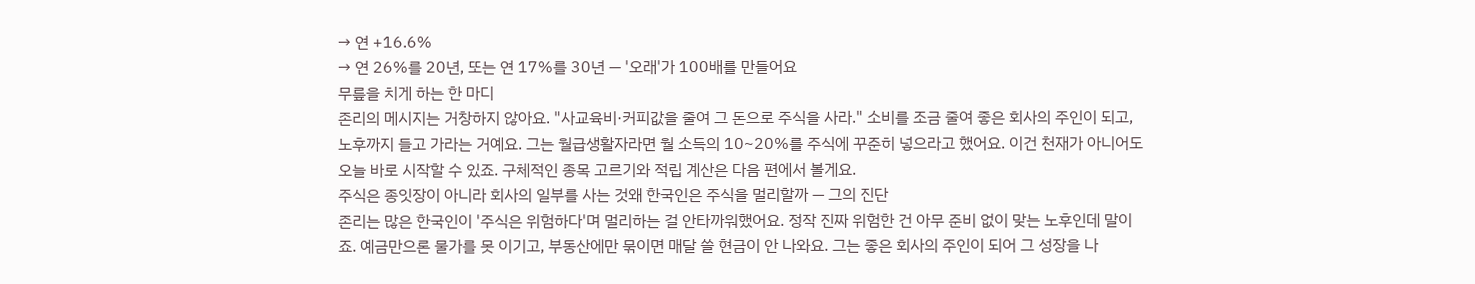→ 연 +16.6%
→ 연 26%를 20년, 또는 연 17%를 30년 — '오래'가 100배를 만들어요
무릎을 치게 하는 한 마디
존리의 메시지는 거창하지 않아요. "사교육비·커피값을 줄여 그 돈으로 주식을 사라." 소비를 조금 줄여 좋은 회사의 주인이 되고, 노후까지 들고 가라는 거예요. 그는 월급생활자라면 월 소득의 10~20%를 주식에 꾸준히 넣으라고 했어요. 이건 천재가 아니어도 오늘 바로 시작할 수 있죠. 구체적인 종목 고르기와 적립 계산은 다음 편에서 볼게요.
주식은 종잇장이 아니라 회사의 일부를 사는 것왜 한국인은 주식을 멀리할까 — 그의 진단
존리는 많은 한국인이 '주식은 위험하다'며 멀리하는 걸 안타까워했어요. 정작 진짜 위험한 건 아무 준비 없이 맞는 노후인데 말이죠. 예금만으론 물가를 못 이기고, 부동산에만 묶이면 매달 쓸 현금이 안 나와요. 그는 좋은 회사의 주인이 되어 그 성장을 나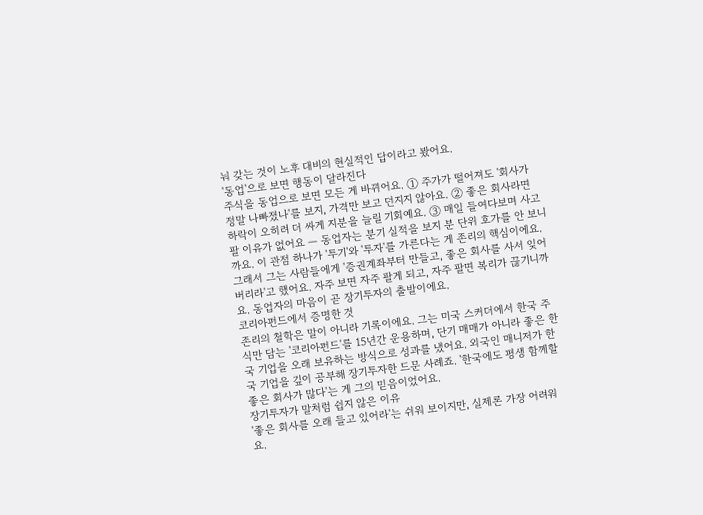눠 갖는 것이 노후 대비의 현실적인 답이라고 봤어요.
'동업'으로 보면 행동이 달라진다
주식을 동업으로 보면 모든 게 바뀌어요. ① 주가가 떨어져도 '회사가 정말 나빠졌나'를 보지, 가격만 보고 던지지 않아요. ② 좋은 회사라면 하락이 오히려 더 싸게 지분을 늘릴 기회예요. ③ 매일 들여다보며 사고팔 이유가 없어요 — 동업자는 분기 실적을 보지 분 단위 호가를 안 보니까요. 이 관점 하나가 '투기'와 '투자'를 가른다는 게 존리의 핵심이에요.
그래서 그는 사람들에게 '증권계좌부터 만들고, 좋은 회사를 사서 잊어버리라'고 했어요. 자주 보면 자주 팔게 되고, 자주 팔면 복리가 끊기니까요. 동업자의 마음이 곧 장기투자의 출발이에요.
코리아펀드에서 증명한 것
존리의 철학은 말이 아니라 기록이에요. 그는 미국 스커더에서 한국 주식만 담는 '코리아펀드'를 15년간 운용하며, 단기 매매가 아니라 좋은 한국 기업을 오래 보유하는 방식으로 성과를 냈어요. 외국인 매니저가 한국 기업을 깊이 공부해 장기투자한 드문 사례죠. '한국에도 평생 함께할 좋은 회사가 많다'는 게 그의 믿음이었어요.
장기투자가 말처럼 쉽지 않은 이유
'좋은 회사를 오래 들고 있어라'는 쉬워 보이지만, 실제론 가장 어려워요.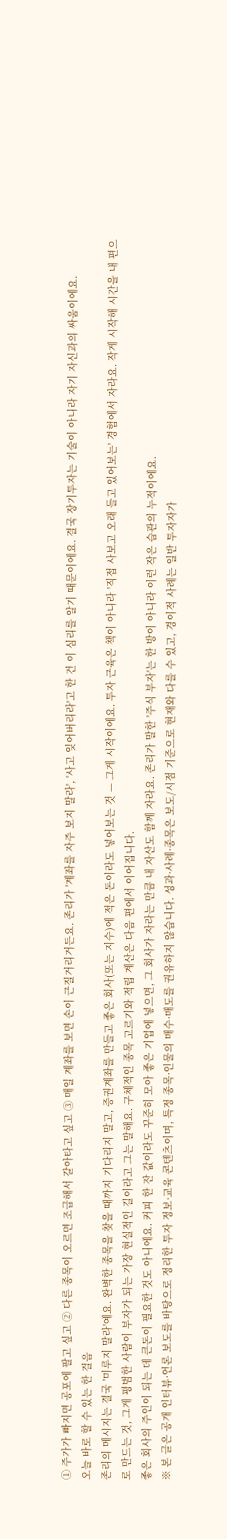① 주가가 빠지면 공포에 팔고 싶고 ② 다른 종목이 오르면 조급해서 갈아타고 싶고 ③ 매일 계좌를 보면 손이 근질거리거든요. 존리가 '계좌를 자주 보지 말라', '사고 잊어버리라'고 한 건 이 심리를 알기 때문이에요. 결국 장기투자는 기술이 아니라 자기 자신과의 싸움이에요.
오늘 바로 할 수 있는 한 걸음
존리의 메시지는 결국 '미루지 말라'예요. 완벽한 종목을 찾을 때까지 기다리지 말고, 증권계좌를 만들고 좋은 회사(또는 지수)에 적은 돈이라도 넣어보는 것 — 그게 시작이에요. 투자 근육은 책이 아니라 '직접 사보고 오래 들고 있어보는' 경험에서 자라요. 작게 시작해 시간을 내 편으로 만드는 것, 그게 평범한 사람이 부자가 되는 가장 현실적인 길이라고 그는 말해요. 구체적인 종목 고르기와 적립 계산은 다음 편에서 이어집니다.
좋은 회사의 주인이 되는 데 큰돈이 필요한 것도 아니에요. 커피 한 잔 값이라도 꾸준히 모아 좋은 기업에 넣으면, 그 회사가 자라는 만큼 내 자산도 함께 자라요. 존리가 말한 '주식 부자'는 한 방이 아니라 이런 작은 습관의 누적이에요.
※ 본 글은 공개 인터뷰·언론 보도를 바탕으로 정리한 투자 정보·교육 콘텐츠이며, 특정 종목·인물의 매수·매도를 권유하지 않습니다. 성과·사례·종목은 보도/시점 기준으로 현재와 다를 수 있고, 경이적 사례는 일반 투자자가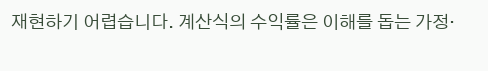재현하기 어렵습니다. 계산식의 수익률은 이해를 돕는 가정·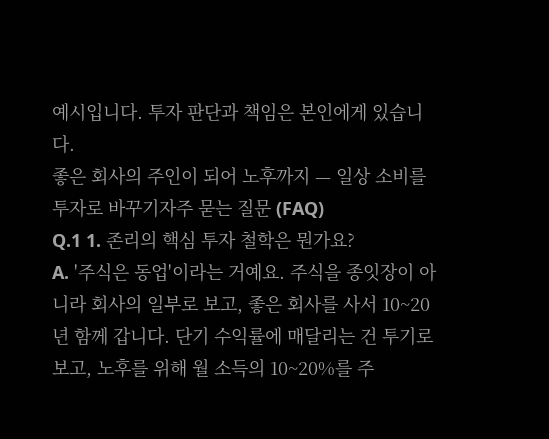예시입니다. 투자 판단과 책임은 본인에게 있습니다.
좋은 회사의 주인이 되어 노후까지 — 일상 소비를 투자로 바꾸기자주 묻는 질문 (FAQ)
Q.1 1. 존리의 핵심 투자 철학은 뭔가요?
A. '주식은 동업'이라는 거예요. 주식을 종잇장이 아니라 회사의 일부로 보고, 좋은 회사를 사서 10~20년 함께 갑니다. 단기 수익률에 매달리는 건 투기로 보고, 노후를 위해 월 소득의 10~20%를 주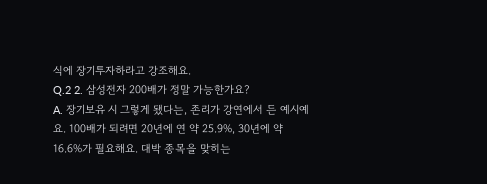식에 장기투자하라고 강조해요.
Q.2 2. 삼성전자 200배가 정말 가능한가요?
A. 장기보유 시 그렇게 됐다는, 존리가 강연에서 든 예시예요. 100배가 되려면 20년에 연 약 25.9%, 30년에 약 16.6%가 필요해요. 대박 종목을 맞히는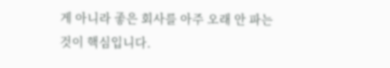게 아니라 좋은 회사를 아주 오래 안 파는 것이 핵심입니다.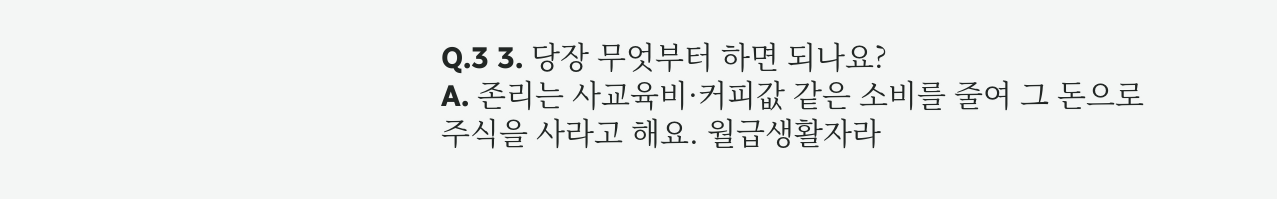Q.3 3. 당장 무엇부터 하면 되나요?
A. 존리는 사교육비·커피값 같은 소비를 줄여 그 돈으로 주식을 사라고 해요. 월급생활자라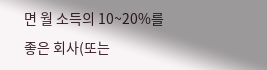면 월 소득의 10~20%를 좋은 회사(또는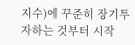지수)에 꾸준히 장기투자하는 것부터 시작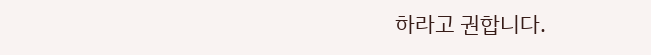하라고 권합니다.